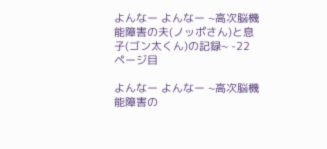よんなー よんなー ~高次脳機能障害の夫(ノッポさん)と息子(ゴン太くん)の記録~ -22ページ目

よんなー よんなー ~高次脳機能障害の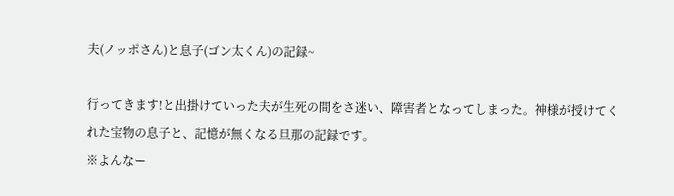夫(ノッポさん)と息子(ゴン太くん)の記録~

行ってきます!と出掛けていった夫が生死の間をさ迷い、障害者となってしまった。神様が授けてくれた宝物の息子と、記憶が無くなる旦那の記録です。
※よんなー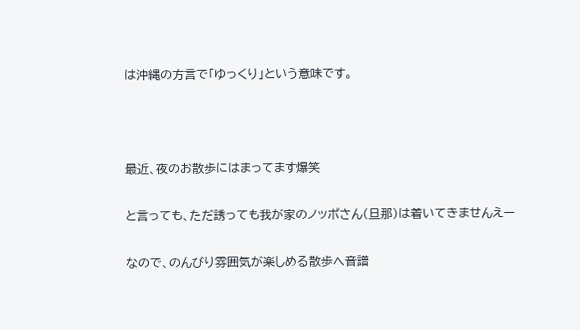は沖縄の方言で「ゆっくり」という意味です。



最近、夜のお散歩にはまってます爆笑

と言っても、ただ誘っても我が家のノッポさん(旦那)は着いてきませんえー

なので、のんびり雰囲気が楽しめる散歩へ音譜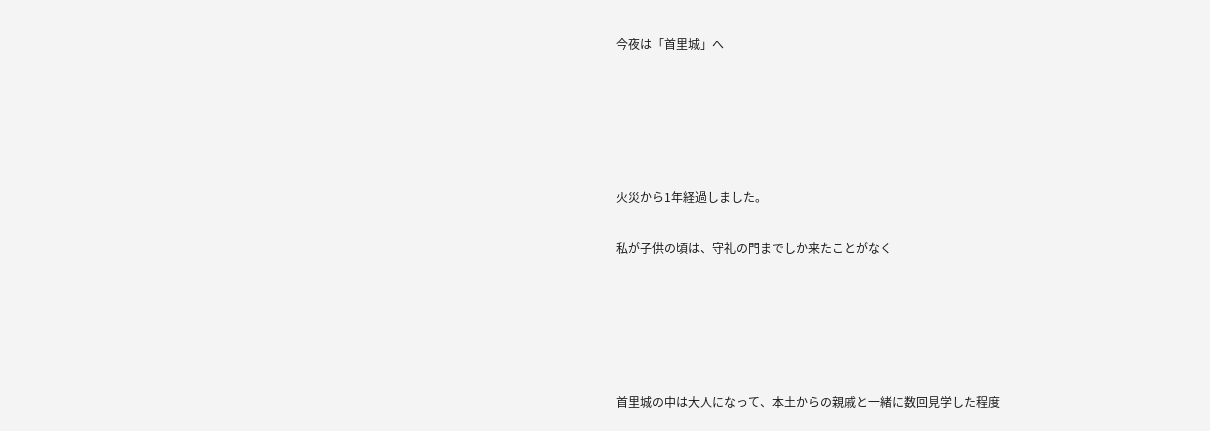今夜は「首里城」へ





火災から1年経過しました。

私が子供の頃は、守礼の門までしか来たことがなく





首里城の中は大人になって、本土からの親戚と一緒に数回見学した程度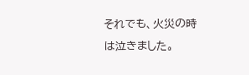それでも、火災の時は泣きました。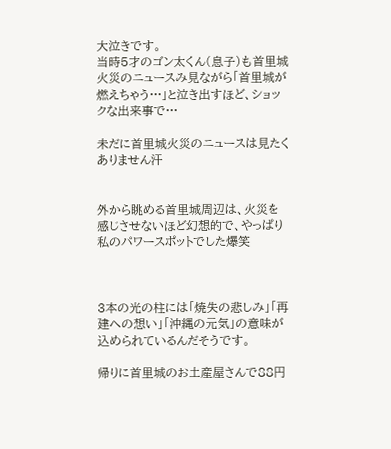大泣きです。
当時5才のゴン太くん(息子)も首里城火災のニュースみ見ながら「首里城が燃えちゃう···」と泣き出すほど、ショックな出来事で···

未だに首里城火災のニュースは見たくありません汗


外から眺める首里城周辺は、火災を感じさせないほど幻想的で、やっぱり私のパワースポットでした爆笑



3本の光の柱には「焼失の悲しみ」「再建への想い」「沖縄の元気」の意味が込められているんだそうです。

帰りに首里城のお土産屋さんで88円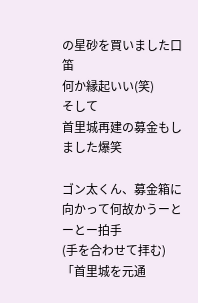の星砂を買いました口笛
何か縁起いい(笑)
そして
首里城再建の募金もしました爆笑

ゴン太くん、募金箱に向かって何故かうーとーとー拍手
(手を合わせて拝む)
「首里城を元通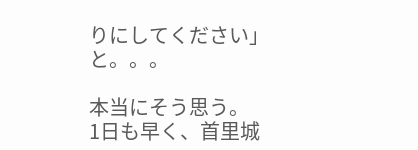りにしてください」
と。。。

本当にそう思う。
1日も早く、首里城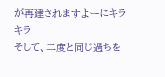が再建されますよーにキラキラ
そして、二度と同じ過ちを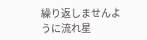繰り返しませんように流れ星